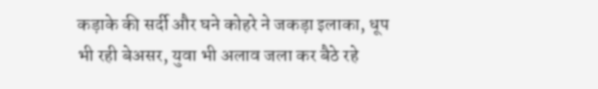कड़ाके की सर्दी और घने कोहरे ने जकड़ा इलाका, धूप भी रही बेअसर, युवा भी अलाव जला कर बैठे रहे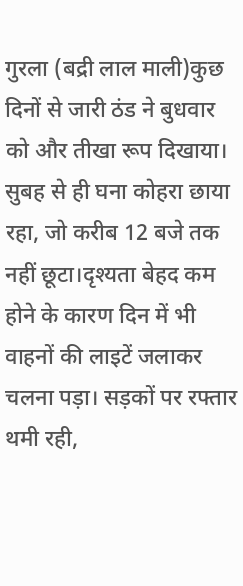गुरला (बद्री लाल माली)कुछ दिनों से जारी ठंड ने बुधवार को और तीखा रूप दिखाया। सुबह से ही घना कोहरा छाया रहा, जो करीब 12 बजे तक नहीं छूटा।दृश्यता बेहद कम होने के कारण दिन में भी वाहनों की लाइटें जलाकर चलना पड़ा। सड़कों पर रफ्तार थमी रही,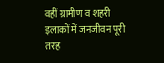वहीं ग्रामीण व शहरी इलाकों में जनजीवन पूरी तरह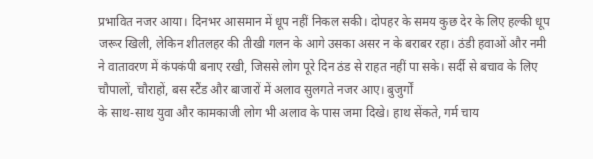प्रभावित नजर आया। दिनभर आसमान में धूप नहीं निकल सकी। दोपहर के समय कुछ देर के लिए हल्की धूप जरूर खिली, लेकिन शीतलहर की तीखी गलन के आगे उसका असर न के बराबर रहा। ठंडी हवाओं और नमी ने वातावरण में कंपकंपी बनाए रखी, जिससे लोग पूरे दिन ठंड से राहत नहीं पा सके। सर्दी से बचाव के लिए चौपालों, चौराहों, बस स्टैंड और बाजारों में अलाव सुलगते नजर आए। बुजुर्गों
के साथ-साथ युवा और कामकाजी लोग भी अलाव के पास जमा दिखे। हाथ सेंकते, गर्म चाय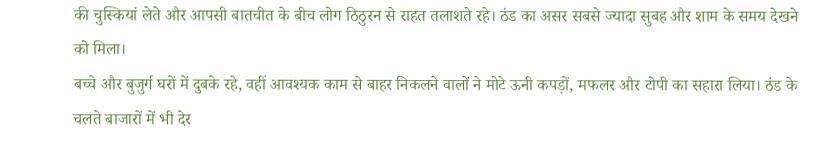की चुस्कियां लेते और आपसी बातचीत के बीच लोग ठिठुरन से राहत तलाशते रहे। ठंड का असर सबसे ज्यादा सुबह और शाम के समय देखने को मिला।
बच्चे और बुजुर्ग घरों में दुबके रहे, वहीं आवश्यक काम से बाहर निकलने वालों ने मोटे ऊनी कपड़ों, मफलर और टोपी का सहारा लिया। ठंड के चलते बाजारों में भी देर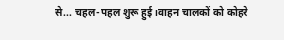से... चहल-पहल शुरू हुई।वाहन चालकों को कोहरे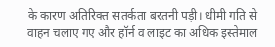के कारण अतिरिक्त सतर्कता बरतनी पड़ी। धीमी गति से वाहन चलाए गए और हॉर्न व लाइट का अधिक इस्तेमाल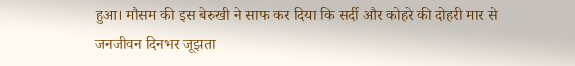हुआ। मौसम की इस बेरुखी ने साफ कर दिया कि सर्दी और कोहरे की दोहरी मार से जनजीवन दिनभर जूझता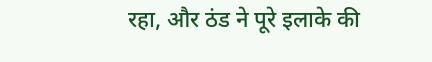रहा, और ठंड ने पूरे इलाके की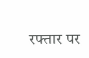रफ्तार पर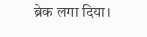ब्रेक लगा दिया।